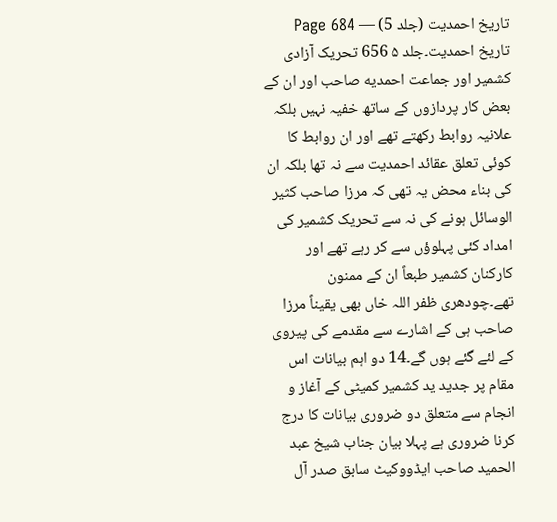تاریخ احمدیت (جلد 5) — Page 684
تاریخ احمدیت۔جلد ۵ 656 تحریک آزادی کشمیر اور جماعت احمدیه صاحب اور ان کے بعض کار پردازوں کے ساتھ خفیہ نہیں بلکہ علانیہ روابط رکھتے تھے اور ان روابط کا کوئی تعلق عقائد احمدیت سے نہ تھا بلکہ ان کی بناء محض یہ تھی کہ مرزا صاحب کثیر الوسائل ہونے کی نہ سے تحریک کشمیر کی امداد کئی پہلوؤں سے کر رہے تھے اور کارکنان کشمیر طبعاً ان کے ممنون تھے۔چودھری ظفر اللہ خاں بھی یقیناً مرزا صاحب ہی کے اشارے سے مقدمے کی پیروی کے لئے گئے ہوں گے۔14 دو اہم بیانات اس مقام پر جدید ید کشمیر کمیٹی کے آغاز و انجام سے متعلق دو ضروری بیانات کا درج کرنا ضروری ہے پہلا بیان جناب شیخ عبد الحمید صاحب ایڈووکیٹ سابق صدر آل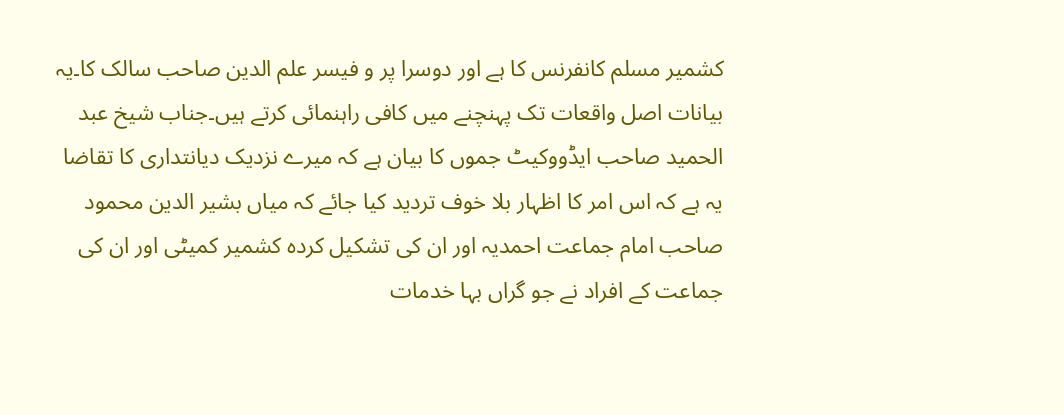کشمیر مسلم کانفرنس کا ہے اور دوسرا پر و فیسر علم الدین صاحب سالک کا۔یہ بیانات اصل واقعات تک پہنچنے میں کافی راہنمائی کرتے ہیں۔جناب شیخ عبد الحمید صاحب ایڈووکیٹ جموں کا بیان ہے کہ میرے نزدیک دیانتداری کا تقاضا یہ ہے کہ اس امر کا اظہار بلا خوف تردید کیا جائے کہ میاں بشیر الدین محمود صاحب امام جماعت احمدیہ اور ان کی تشکیل کردہ کشمیر کمیٹی اور ان کی جماعت کے افراد نے جو گراں بہا خدمات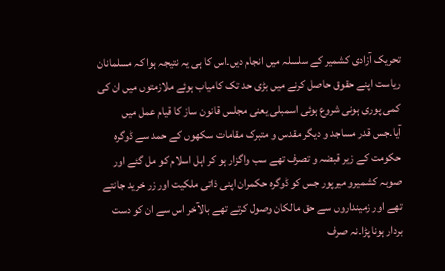تحریک آزادی کشمیر کے سلسلہ میں انجام دیں۔اس کا ہی یہ نتیجہ ہوا کہ مسلمانان ریاست اپنے حقوق حاصل کرنے میں بڑی حد تک کامیاب ہوئے ملازمتوں میں ان کی کمی پوری ہونی شروع ہوئی اسمبلی یعنی مجلس قانون ساز کا قیام عمل میں آیا۔جس قدر مساجد و دیگر مقدس و متبرک مقامات سکھوں کے حمد سے ڈوگرہ حکومت کے زیر قبضہ و تصرف تھے سب واگزار ہو کر اہل اسلام کو مل گئے اور صوبہ کشمیرو میرپور جس کو ڈوگرہ حکمران اپنی ذاتی ملکیت اور زر خرید جانتے تھے اور زمینداروں سے حق مالکان وصول کرتے تھے بالآخر اس سے ان کو دست بردار ہونا پڑا۔نہ صرف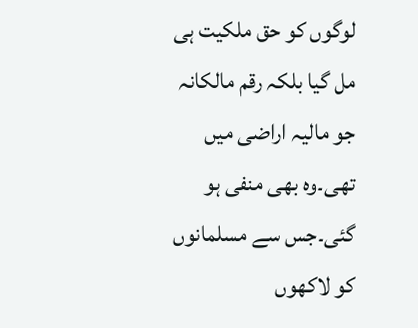لوگوں کو حق ملکیت ہی مل گیا بلکہ رقم مالکانہ جو مالیہ اراضی میں تھی۔وہ بھی منفی ہو گئی۔جس سے مسلمانوں کو لاکھوں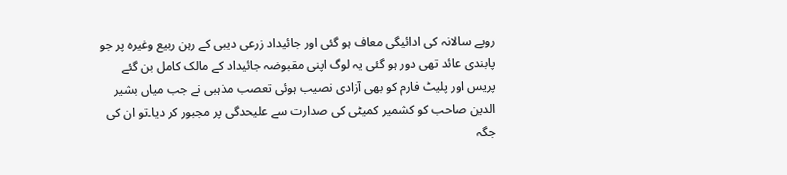روپے سالانہ کی ادائیگی معاف ہو گئی اور جائیداد زرعی دیبی کے رہن ربیع وغیرہ پر جو پابندی عائد تھی دور ہو گئی یہ لوگ اپنی مقبوضہ جائیداد کے مالک کامل بن گئے پریس اور پلیٹ فارم کو بھی آزادی نصیب ہوئی تعصب مذہبی نے جب میاں بشیر الدین صاحب کو کشمیر کمیٹی کی صدارت سے علیحدگی پر مجبور کر دیا۔تو ان کی جگہ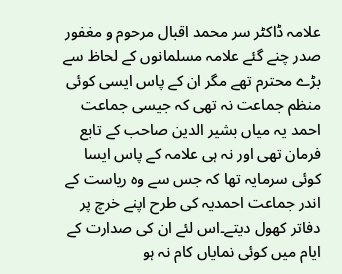علامہ ڈاکٹر سر محمد اقبال مرحوم و مغفور صدر چنے گئے علامہ مسلمانوں کے لحاظ سے بڑے محترم تھے مگر ان کے پاس ایسی کوئی منظم جماعت نہ تھی کہ جیسی جماعت احمد یہ میاں بشیر الدین صاحب کے تابع فرمان تھی اور نہ ہی علامہ کے پاس ایسا کوئی سرمایہ تھا کہ جس سے وہ ریاست کے اندر جماعت احمدیہ کی طرح اپنے خرچ پر دفاتر کھول دیتے۔اس لئے ان کی صدارت کے ایام میں کوئی نمایاں کام نہ ہو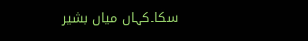سکا۔کہاں میاں بشیر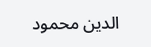الدین محمود